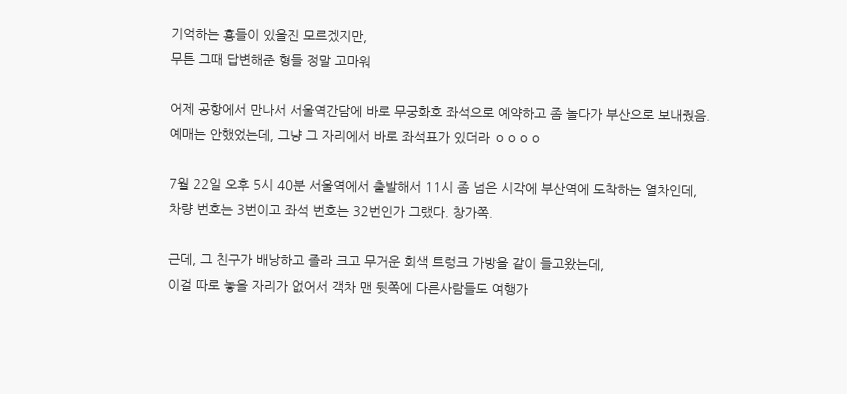기억하는 횽들이 있을진 모르겠지만,
무튼 그때 답변해준 형들 정말 고마워

어제 공항에서 만나서 서울역간담에 바로 무궁화호 좌석으로 예약하고 좀 놀다가 부산으로 보내줬음.
예매는 안했었는데, 그냥 그 자리에서 바로 좌석표가 있더라 ㅇㅇㅇㅇ

7월 22일 오후 5시 40분 서울역에서 출발해서 11시 좀 넘은 시각에 부산역에 도착하는 열차인데,
차량 번호는 3번이고 좌석 번호는 32번인가 그랬다. 창가쪽.

근데, 그 친구가 배낭하고 졸라 크고 무거운 회색 트렁크 가방을 같이 들고왔는데,
이걸 따로 놓을 자리가 없어서 객차 맨 뒷쪽에 다른사람들도 여행가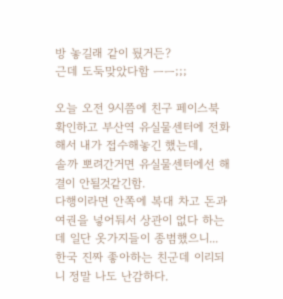방 놓길래 같이 뒀거든?
근데 도둑맞았다함 ㅡㅡ;;;

오늘 오전 9시쯤에 친구 페이스북 확인하고 부산역 유실물센터에 전화해서 내가 접수해놓긴 했는데,
솔까 뽀려간거면 유실물센터에선 해결이 안될것같긴함.
다행이라면 안쪽에 복대 차고 돈과 여권을 넣어둬서 상관이 없다 하는데 일단 옷가지들이 종범했으니...
한국 진짜 좋아하는 친군데 이리되니 정말 나도 난감하다.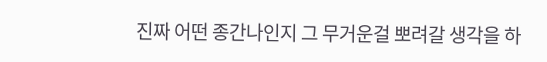진짜 어떤 종간나인지 그 무거운걸 뽀려갈 생각을 하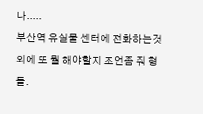나.....
부산역 유실물 센터에 전화하는것 외에 또 뭘 해야할지 조언좀 줘 형들.